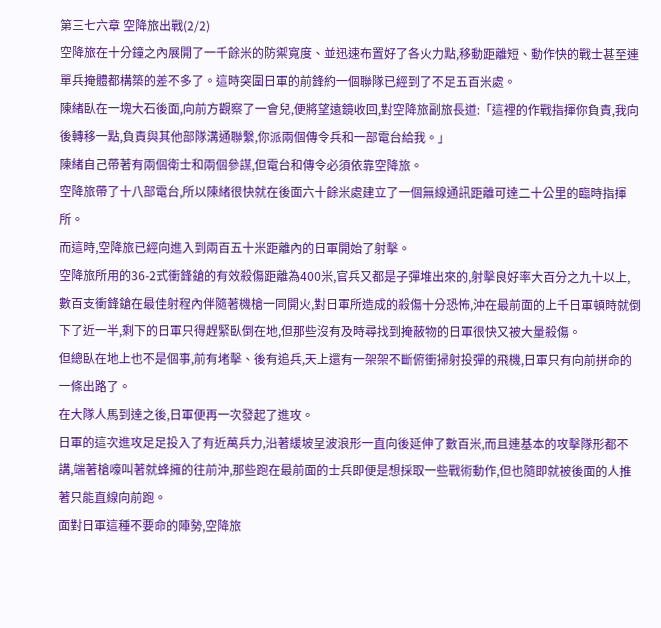第三七六章 空降旅出戰(2/2)
空降旅在十分鐘之內展開了一千餘米的防禦寬度、並迅速布置好了各火力點,移動距離短、動作快的戰士甚至連單兵掩體都構築的差不多了。這時突圍日軍的前鋒約一個聯隊已經到了不足五百米處。
陳緒臥在一塊大石後面,向前方觀察了一會兒,便將望遠鏡收回,對空降旅副旅長道:「這裡的作戰指揮你負責,我向後轉移一點,負責與其他部隊溝通聯繫,你派兩個傳令兵和一部電台給我。」
陳緒自己帶著有兩個衛士和兩個參謀,但電台和傳令必須依靠空降旅。
空降旅帶了十八部電台,所以陳緒很快就在後面六十餘米處建立了一個無線通訊距離可達二十公里的臨時指揮所。
而這時,空降旅已經向進入到兩百五十米距離內的日軍開始了射擊。
空降旅所用的36-2式衝鋒鎗的有效殺傷距離為400米,官兵又都是子彈堆出來的,射擊良好率大百分之九十以上,數百支衝鋒鎗在最佳射程內伴隨著機槍一同開火,對日軍所造成的殺傷十分恐怖,沖在最前面的上千日軍頓時就倒下了近一半,剩下的日軍只得趕緊臥倒在地,但那些沒有及時尋找到掩蔽物的日軍很快又被大量殺傷。
但總臥在地上也不是個事,前有堵擊、後有追兵,天上還有一架架不斷俯衝掃射投彈的飛機,日軍只有向前拼命的一條出路了。
在大隊人馬到達之後,日軍便再一次發起了進攻。
日軍的這次進攻足足投入了有近萬兵力,沿著緩坡呈波浪形一直向後延伸了數百米,而且連基本的攻擊隊形都不講,端著槍嚎叫著就蜂擁的往前沖,那些跑在最前面的士兵即便是想採取一些戰術動作,但也隨即就被後面的人推著只能直線向前跑。
面對日軍這種不要命的陣勢,空降旅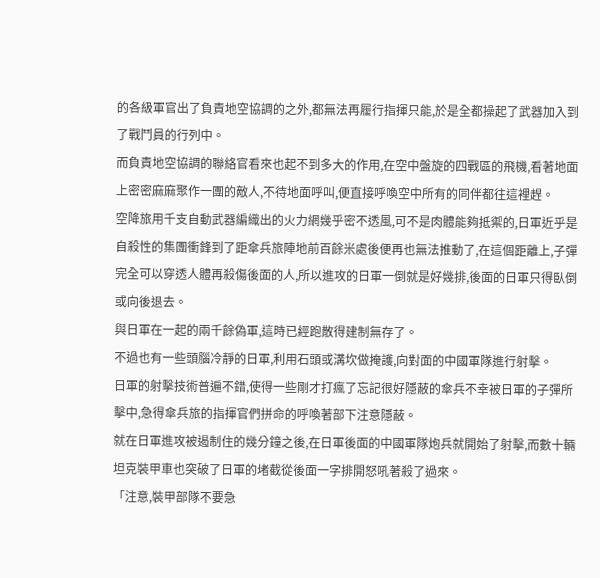的各級軍官出了負責地空協調的之外,都無法再履行指揮只能,於是全都操起了武器加入到了戰鬥員的行列中。
而負責地空協調的聯絡官看來也起不到多大的作用,在空中盤旋的四戰區的飛機,看著地面上密密麻麻聚作一團的敵人,不待地面呼叫,便直接呼喚空中所有的同伴都往這裡趕。
空降旅用千支自動武器編織出的火力網幾乎密不透風,可不是肉體能夠抵禦的,日軍近乎是自殺性的集團衝鋒到了距傘兵旅陣地前百餘米處後便再也無法推動了,在這個距離上,子彈完全可以穿透人體再殺傷後面的人,所以進攻的日軍一倒就是好幾排,後面的日軍只得臥倒或向後退去。
與日軍在一起的兩千餘偽軍,這時已經跑散得建制無存了。
不過也有一些頭腦冷靜的日軍,利用石頭或溝坎做掩護,向對面的中國軍隊進行射擊。
日軍的射擊技術普遍不錯,使得一些剛才打瘋了忘記很好隱蔽的傘兵不幸被日軍的子彈所擊中,急得傘兵旅的指揮官們拼命的呼喚著部下注意隱蔽。
就在日軍進攻被遏制住的幾分鐘之後,在日軍後面的中國軍隊炮兵就開始了射擊,而數十輛坦克裝甲車也突破了日軍的堵截從後面一字排開怒吼著殺了過來。
「注意,裝甲部隊不要急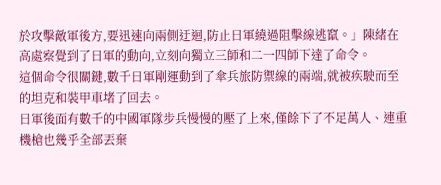於攻擊敵軍後方,要迅速向兩側迂迴,防止日軍繞過阻擊線逃竄。」陳緒在高處察覺到了日軍的動向,立刻向獨立三師和二一四師下達了命令。
這個命令很關鍵,數千日軍剛運動到了傘兵旅防禦線的兩端,就被疾駛而至的坦克和裝甲車堵了回去。
日軍後面有數千的中國軍隊步兵慢慢的壓了上來,僅餘下了不足萬人、連重機槍也幾乎全部丟棄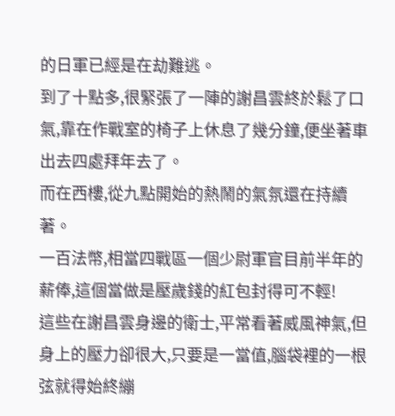的日軍已經是在劫難逃。
到了十點多,很緊張了一陣的謝昌雲終於鬆了口氣,靠在作戰室的椅子上休息了幾分鐘,便坐著車出去四處拜年去了。
而在西樓,從九點開始的熱鬧的氣氛還在持續著。
一百法幣,相當四戰區一個少尉軍官目前半年的薪俸,這個當做是壓歲錢的紅包封得可不輕!
這些在謝昌雲身邊的衛士,平常看著威風神氣,但身上的壓力卻很大,只要是一當值,腦袋裡的一根弦就得始終繃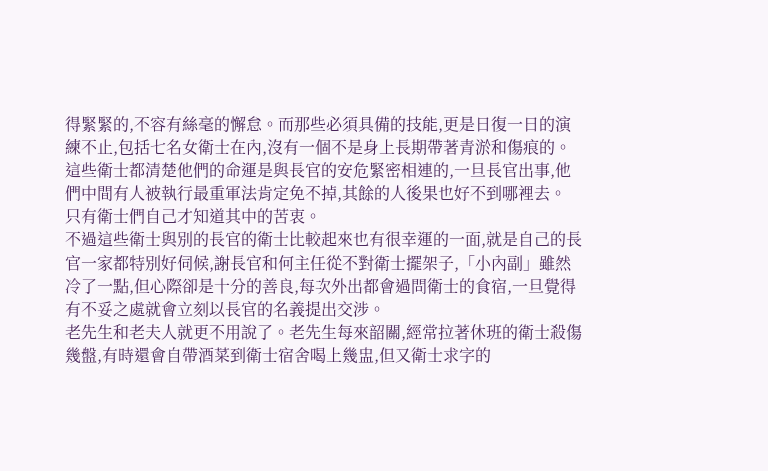得緊緊的,不容有絲毫的懈怠。而那些必須具備的技能,更是日復一日的演練不止,包括七名女衛士在內,沒有一個不是身上長期帶著青淤和傷痕的。
這些衛士都清楚他們的命運是與長官的安危緊密相連的,一旦長官出事,他們中間有人被執行最重軍法肯定免不掉,其餘的人後果也好不到哪裡去。
只有衛士們自己才知道其中的苦衷。
不過這些衛士與別的長官的衛士比較起來也有很幸運的一面,就是自己的長官一家都特別好伺候,謝長官和何主任從不對衛士擺架子,「小內副」雖然冷了一點,但心際卻是十分的善良,每次外出都會過問衛士的食宿,一旦覺得有不妥之處就會立刻以長官的名義提出交涉。
老先生和老夫人就更不用說了。老先生每來韶關,經常拉著休班的衛士殺傷幾盤,有時還會自帶酒菜到衛士宿舍喝上幾盅,但又衛士求字的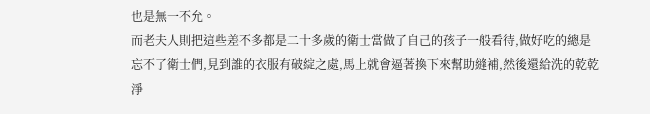也是無一不允。
而老夫人則把這些差不多都是二十多歲的衛士當做了自己的孩子一般看待,做好吃的總是忘不了衛士們,見到誰的衣服有破綻之處,馬上就會逼著換下來幫助縫補,然後還給洗的乾乾淨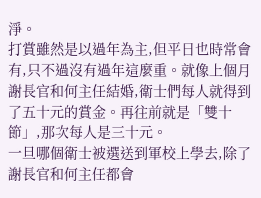淨。
打賞雖然是以過年為主,但平日也時常會有,只不過沒有過年這麼重。就像上個月謝長官和何主任結婚,衛士們每人就得到了五十元的賞金。再往前就是「雙十節」,那次每人是三十元。
一旦哪個衛士被選送到軍校上學去,除了謝長官和何主任都會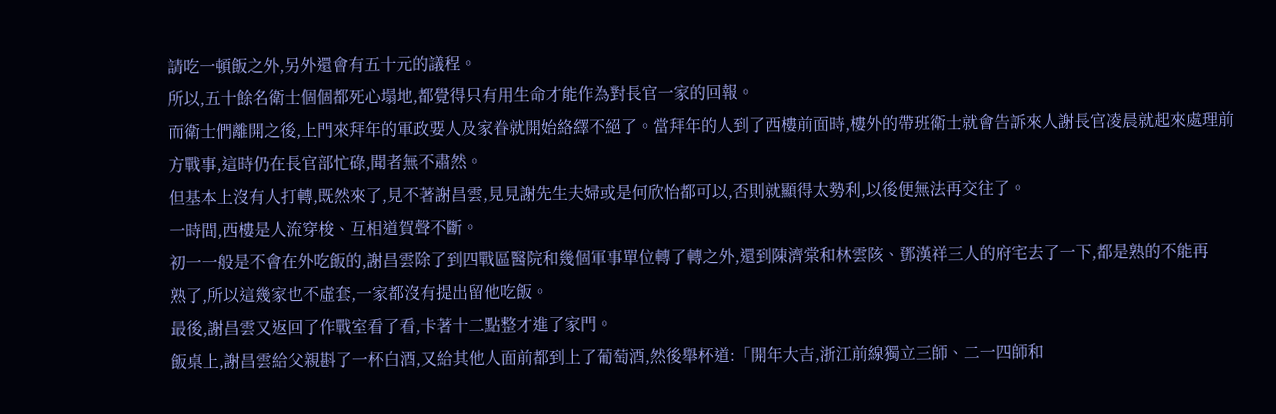請吃一頓飯之外,另外還會有五十元的議程。
所以,五十餘名衛士個個都死心塌地,都覺得只有用生命才能作為對長官一家的回報。
而衛士們離開之後,上門來拜年的軍政要人及家眷就開始絡繹不絕了。當拜年的人到了西樓前面時,樓外的帶班衛士就會告訴來人謝長官凌晨就起來處理前方戰事,這時仍在長官部忙碌,聞者無不肅然。
但基本上沒有人打轉,既然來了,見不著謝昌雲,見見謝先生夫婦或是何欣怡都可以,否則就顯得太勢利,以後便無法再交往了。
一時間,西樓是人流穿梭、互相道賀聲不斷。
初一一般是不會在外吃飯的,謝昌雲除了到四戰區醫院和幾個軍事單位轉了轉之外,還到陳濟棠和林雲陔、鄧漢祥三人的府宅去了一下,都是熟的不能再
熟了,所以這幾家也不虛套,一家都沒有提出留他吃飯。
最後,謝昌雲又返回了作戰室看了看,卡著十二點整才進了家門。
飯桌上,謝昌雲給父親斟了一杯白酒,又給其他人面前都到上了葡萄酒,然後舉杯道:「開年大吉,浙江前線獨立三師、二一四師和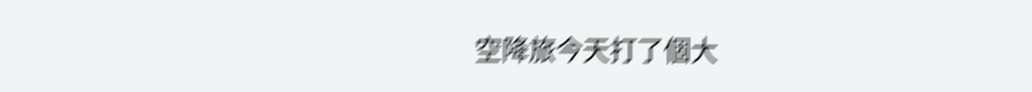空降旅今天打了個大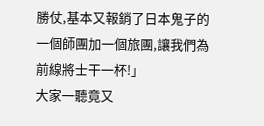勝仗,基本又報銷了日本鬼子的一個師團加一個旅團,讓我們為前線將士干一杯!」
大家一聽竟又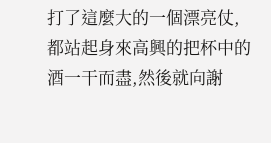打了這麼大的一個漂亮仗,都站起身來高興的把杯中的酒一干而盡,然後就向謝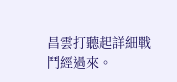昌雲打聽起詳細戰鬥經過來。